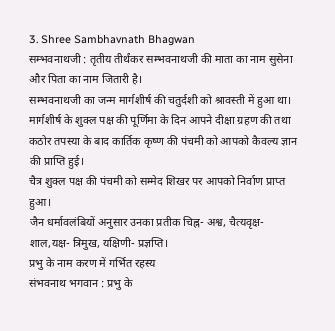3. Shree Sambhavnath Bhagwan
सम्भवनाथजी : तृतीय तीर्थंकर सम्भवनाथजी की माता का नाम सुसेना और पिता का नाम जितारी है।
सम्भवनाथजी का जन्म मार्गशीर्ष की चतुर्दशी को श्रावस्ती में हुआ था।
मार्गशीर्ष के शुक्ल पक्ष की पूर्णिमा के दिन आपने दीक्षा ग्रहण की तथा कठोर तपस्या के बाद कार्तिक कृष्ण की पंचमी को आपको कैवल्य ज्ञान की प्राप्ति हुई।
चैत्र शुक्ल पक्ष की पंचमी को सम्मेद शिखर पर आपको निर्वाण प्राप्त हुआ।
जैन धर्मावलंबियों अनुसार उनका प्रतीक चिह्न- अश्व, चैत्यवृक्ष- शाल,यक्ष- त्रिमुख, यक्षिणी- प्रज्ञप्ति।
प्रभु के नाम करण में गर्भित रहस्य
संभवनाथ भगवान : प्रभु के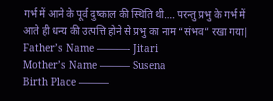गर्भ में आने के पूर्व दुष्काल की स्थिति थी…. परन्तु प्रभु के गर्भ में आते ही धन्य की उत्पत्ति होने से प्रभु का नाम “संभव” रखा गया|
Father’s Name ———- Jitari
Mother’s Name ——— Susena
Birth Place ———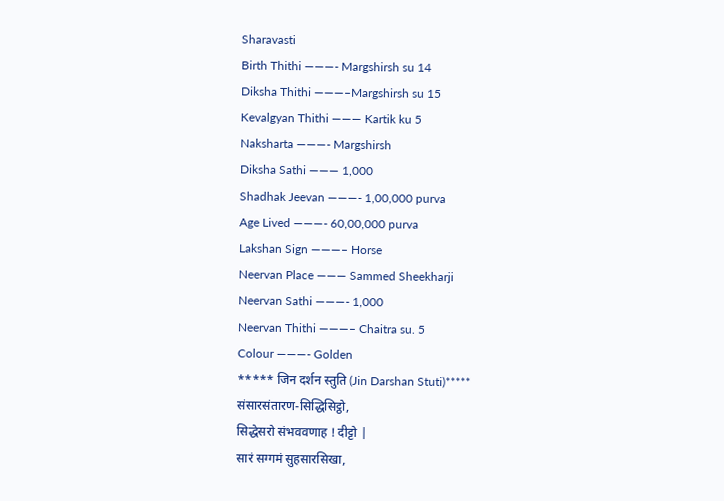Sharavasti
Birth Thithi ———- Margshirsh su 14
Diksha Thithi ———–Margshirsh su 15
Kevalgyan Thithi ——— Kartik ku 5
Naksharta ———- Margshirsh
Diksha Sathi ——— 1,000
Shadhak Jeevan ———- 1,00,000 purva
Age Lived ———- 60,00,000 purva
Lakshan Sign ———– Horse
Neervan Place ——— Sammed Sheekharji
Neervan Sathi ———- 1,000
Neervan Thithi ———– Chaitra su. 5
Colour ———- Golden
***** जिन दर्शन स्तुति (Jin Darshan Stuti)*****
संसारसंतारण-सिद्धिसिट्ठो,
सिद्धेसरो संभववणाह ! दीट्टो |
सारं सग्गमं सुहसारसिखा,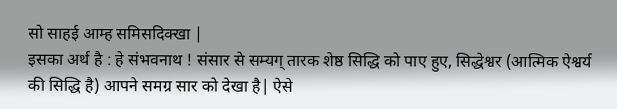सो साहई आम्ह समिसदिक्खा |
इसका अर्थ है : हे संभवनाथ ! संसार से सम्यग् तारक शेष्ठ सिद्धि को पाए हुए, सिद्धेश्वर (आत्मिक ऐश्वर्य की सिद्धि है) आपने समग्र सार को देखा है| ऐसे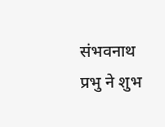संभवनाथ प्रभु ने शुभ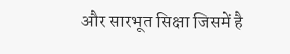और सारभूत सिक्षा जिसमें है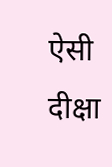ऐसी दीक्षा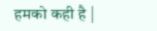हमको कही है |